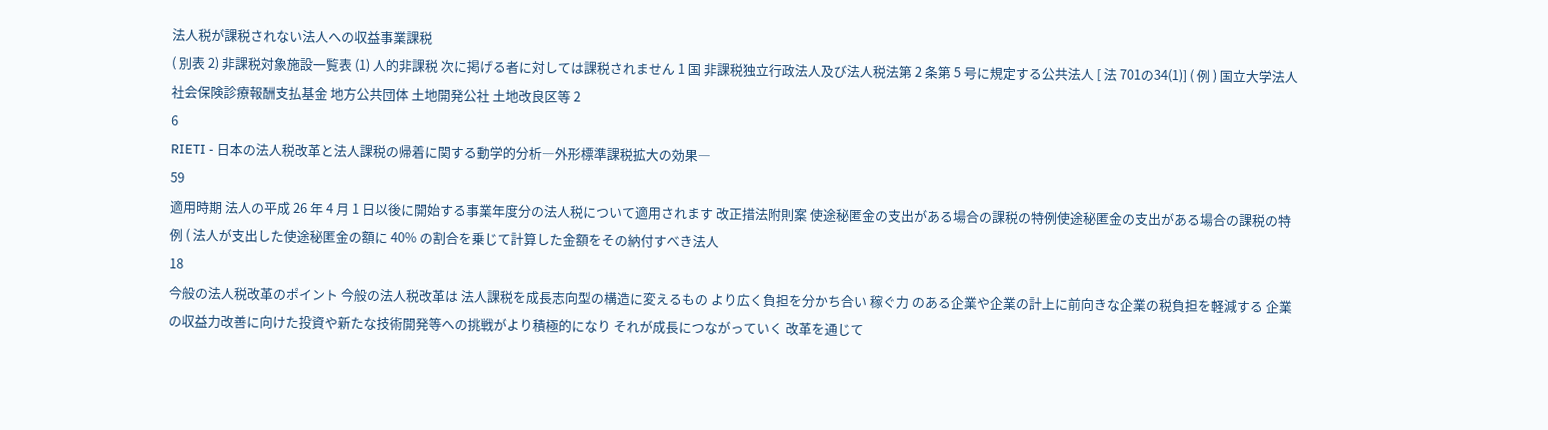法人税が課税されない法人への収益事業課税
( 別表 2) 非課税対象施設一覧表 (1) 人的非課税 次に掲げる者に対しては課税されません 1 国 非課税独立行政法人及び法人税法第 2 条第 5 号に規定する公共法人 [ 法 701の34(1)] ( 例 ) 国立大学法人 社会保険診療報酬支払基金 地方公共団体 土地開発公社 土地改良区等 2
6
RIETI - 日本の法人税改革と法人課税の帰着に関する動学的分析―外形標準課税拡大の効果―
59
適用時期 法人の平成 26 年 4 月 1 日以後に開始する事業年度分の法人税について適用されます 改正措法附則案 使途秘匿金の支出がある場合の課税の特例使途秘匿金の支出がある場合の課税の特例 ( 法人が支出した使途秘匿金の額に 40% の割合を乗じて計算した金額をその納付すべき法人
18
今般の法人税改革のポイント 今般の法人税改革は 法人課税を成長志向型の構造に変えるもの より広く負担を分かち合い 稼ぐ力 のある企業や企業の計上に前向きな企業の税負担を軽減する 企業の収益力改善に向けた投資や新たな技術開発等への挑戦がより積極的になり それが成長につながっていく 改革を通じて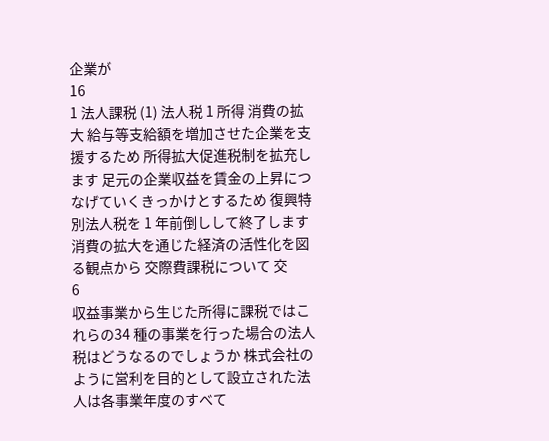企業が
16
1 法人課税 (1) 法人税 1 所得 消費の拡大 給与等支給額を増加させた企業を支援するため 所得拡大促進税制を拡充します 足元の企業収益を賃金の上昇につなげていくきっかけとするため 復興特別法人税を 1 年前倒しして終了します 消費の拡大を通じた経済の活性化を図る観点から 交際費課税について 交
6
収益事業から生じた所得に課税ではこれらの34 種の事業を行った場合の法人税はどうなるのでしょうか 株式会社のように営利を目的として設立された法人は各事業年度のすべて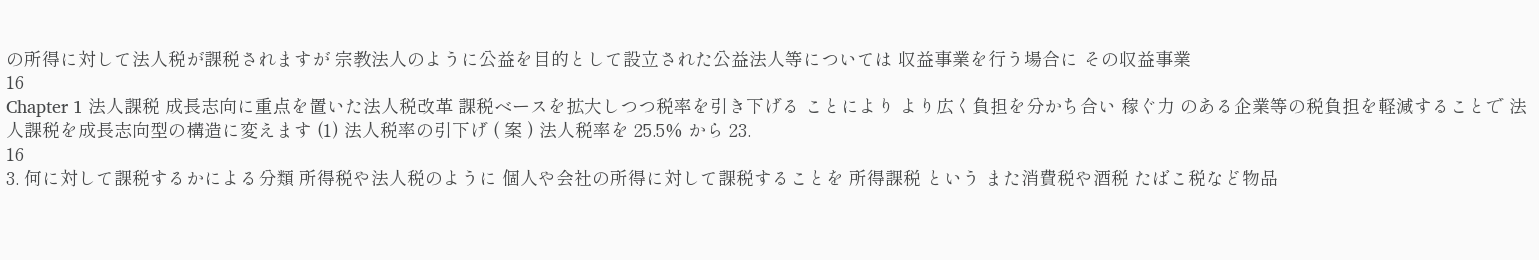の所得に対して法人税が課税されますが 宗教法人のように公益を目的として設立された公益法人等については 収益事業を行う場合に その収益事業
16
Chapter 1 法人課税 成長志向に重点を置いた法人税改革 課税ベースを拡大しつつ税率を引き下げる ことにより より広く負担を分かち合い 稼ぐ力 のある企業等の税負担を軽減することで 法人課税を成長志向型の構造に変えます (1) 法人税率の引下げ ( 案 ) 法人税率を 25.5% から 23.
16
3. 何に対して課税するかによる分類 所得税や法人税のように 個人や会社の所得に対して課税することを 所得課税 という また消費税や酒税 たばこ税など物品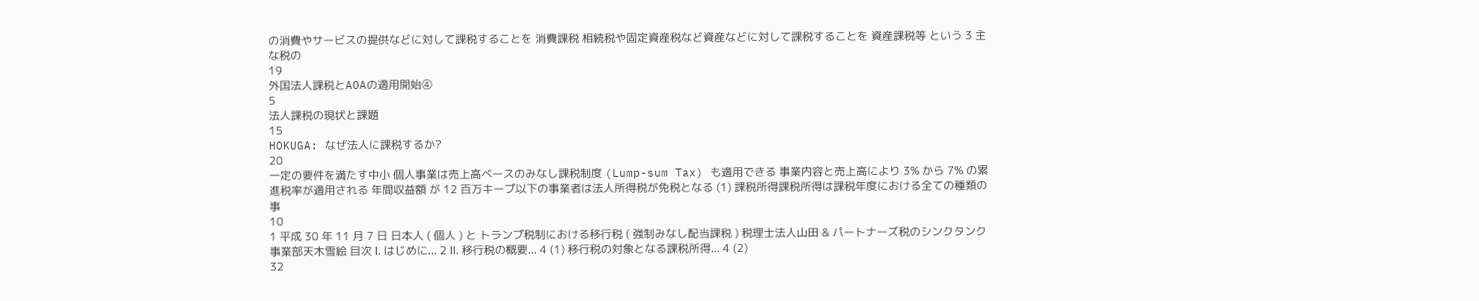の消費やサービスの提供などに対して課税することを 消費課税 相続税や固定資産税など資産などに対して課税することを 資産課税等 という 3 主な税の
19
外国法人課税とAOAの適用開始④
5
法人課税の現状と課題
15
HOKUGA: なぜ法人に課税するか?
20
一定の要件を満たす中小 個人事業は売上高ベースのみなし課税制度 (Lump-sum Tax) も適用できる 事業内容と売上高により 3% から 7% の累進税率が適用される 年間収益額 が 12 百万キープ以下の事業者は法人所得税が免税となる (1) 課税所得課税所得は課税年度における全ての種類の事
10
1 平成 30 年 11 月 7 日 日本人 ( 個人 ) と トランプ税制における移行税 ( 強制みなし配当課税 ) 税理士法人山田 & パートナーズ税のシンクタンク事業部天木雪絵 目次 Ⅰ. はじめに... 2 Ⅱ. 移行税の概要... 4 (1) 移行税の対象となる課税所得... 4 (2)
32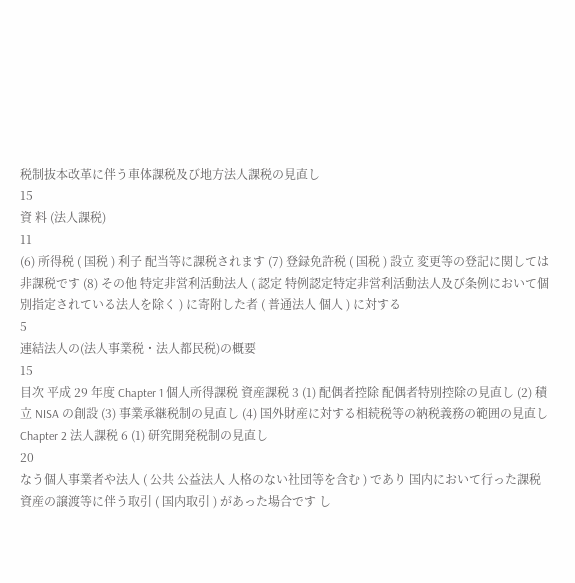税制抜本改革に伴う車体課税及び地方法人課税の見直し
15
資 料 (法人課税)
11
(6) 所得税 ( 国税 ) 利子 配当等に課税されます (7) 登録免許税 ( 国税 ) 設立 変更等の登記に関しては非課税です (8) その他 特定非営利活動法人 ( 認定 特例認定特定非営利活動法人及び条例において個別指定されている法人を除く ) に寄附した者 ( 普通法人 個人 ) に対する
5
連結法人の(法人事業税・法人都民税)の概要
15
目次 平成 29 年度 Chapter 1 個人所得課税 資産課税 3 (1) 配偶者控除 配偶者特別控除の見直し (2) 積立 NISA の創設 (3) 事業承継税制の見直し (4) 国外財産に対する相続税等の納税義務の範囲の見直し Chapter 2 法人課税 6 (1) 研究開発税制の見直し
20
なう個人事業者や法人 ( 公共 公益法人 人格のない社団等を含む ) であり 国内において行った課税資産の譲渡等に伴う取引 ( 国内取引 ) があった場合です し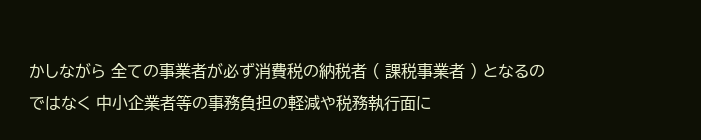かしながら 全ての事業者が必ず消費税の納税者 ( 課税事業者 ) となるのではなく 中小企業者等の事務負担の軽減や税務執行面に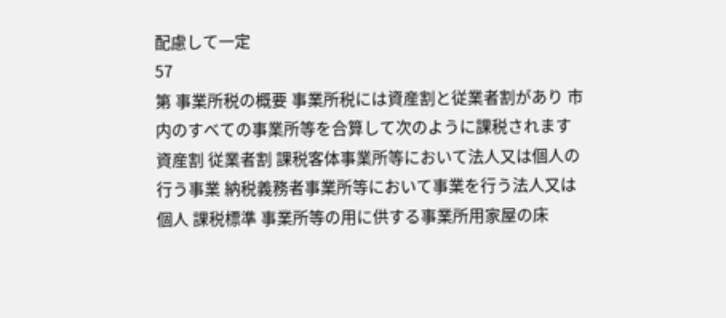配慮して一定
57
第 事業所税の概要 事業所税には資産割と従業者割があり 市内のすべての事業所等を合算して次のように課税されます 資産割 従業者割 課税客体事業所等において法人又は個人の行う事業 納税義務者事業所等において事業を行う法人又は個人 課税標準 事業所等の用に供する事業所用家屋の床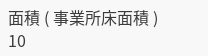面積 ( 事業所床面積 )
10